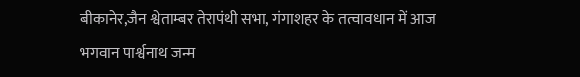बीकानेर,जैन श्वेताम्बर तेरापंथी सभा, गंगाशहर के तत्वावधान में आज भगवान पार्श्वनाथ जन्म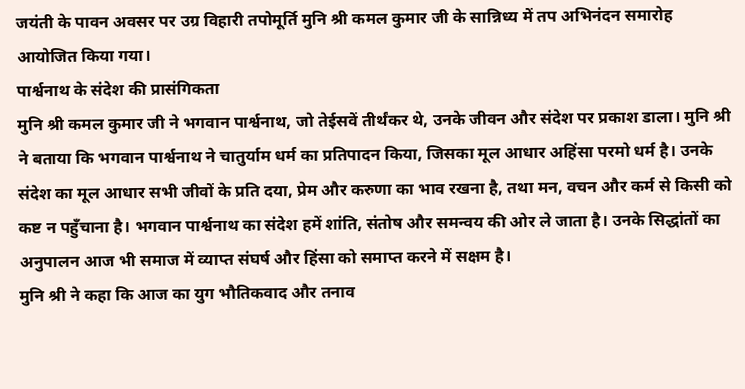जयंती के पावन अवसर पर उग्र विहारी तपोमूर्ति मुनि श्री कमल कुमार जी के सान्निध्य में तप अभिनंदन समारोह आयोजित किया गया।
पार्श्वनाथ के संदेश की प्रासंगिकता
मुनि श्री कमल कुमार जी ने भगवान पार्श्वनाथ, जो तेईसवें तीर्थंकर थे, उनके जीवन और संदेश पर प्रकाश डाला। मुनि श्री ने बताया कि भगवान पार्श्वनाथ ने चातुर्याम धर्म का प्रतिपादन किया, जिसका मूल आधार अहिंसा परमो धर्म है। उनके संदेश का मूल आधार सभी जीवों के प्रति दया, प्रेम और करुणा का भाव रखना है, तथा मन, वचन और कर्म से किसी को कष्ट न पहुँचाना है। भगवान पार्श्वनाथ का संदेश हमें शांति, संतोष और समन्वय की ओर ले जाता है। उनके सिद्धांतों का अनुपालन आज भी समाज में व्याप्त संघर्ष और हिंसा को समाप्त करने में सक्षम है।
मुनि श्री ने कहा कि आज का युग भौतिकवाद और तनाव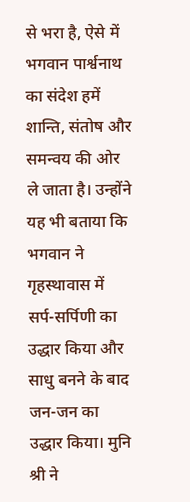से भरा है, ऐसे में भगवान पार्श्वनाथ का संदेश हमें शान्ति, संतोष और समन्वय की ओर ले जाता है। उन्होंने यह भी बताया कि भगवान ने गृहस्थावास में सर्प-सर्पिणी का उद्धार किया और साधु बनने के बाद जन-जन का उद्धार किया। मुनि श्री ने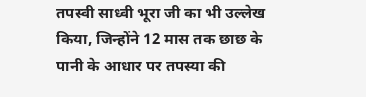तपस्वी साध्वी भूरा जी का भी उल्लेख किया, जिन्होंने 12 मास तक छाछ के पानी के आधार पर तपस्या की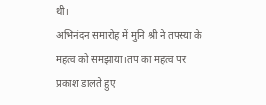थी।
अभिनंदन समारोह में मुनि श्री ने तपस्या के महत्व को समझाया।तप का महत्व पर प्रकाश डालते हुए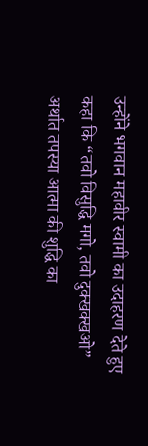उन्होंने भगवान महावीर स्वामी का उदाहरण देते हुए कहा कि “तवो विसुद्धि मगो, तवो दुक्खक्खओ” अर्थात तपस्या आत्मा की शुद्धि का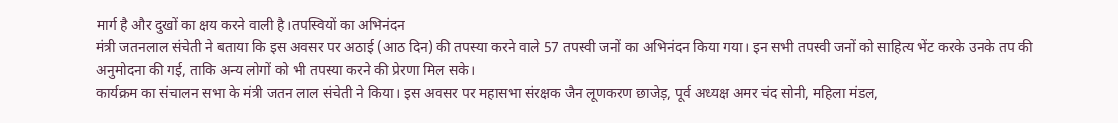मार्ग है और दुखों का क्षय करने वाली है।तपस्वियों का अभिनंदन
मंत्री जतनलाल संचेती ने बताया कि इस अवसर पर अठाई (आठ दिन) की तपस्या करने वाले 57 तपस्वी जनों का अभिनंदन किया गया। इन सभी तपस्वी जनों को साहित्य भेंट करके उनके तप की अनुमोदना की गई, ताकि अन्य लोगों को भी तपस्या करने की प्रेरणा मिल सके।
कार्यक्रम का संचालन सभा के मंत्री जतन लाल संचेती ने किया। इस अवसर पर महासभा संरक्षक जैन लूणकरण छाजेड़, पूर्व अध्यक्ष अमर चंद सोनी, महिला मंडल,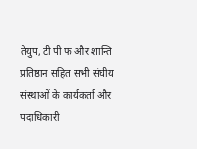तेयुप, टी पी फ और शान्ति प्रतिष्ठान सहित सभी संघीय संस्थाओं के कार्यकर्ता और पदाधिकारी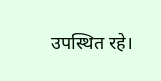उपस्थित रहे।